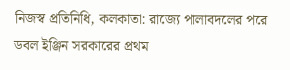নিজস্ব প্রতিনিধি, কলকাতা: রাজ্যে পালাবদলের পরে ডবল ইঞ্জিন সরকারের প্রথম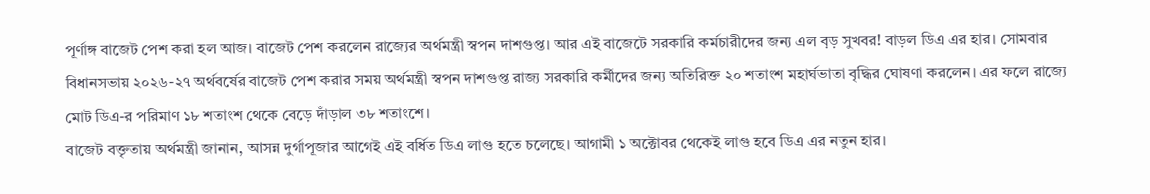পূর্ণাঙ্গ বাজেট পেশ করা হল আজ। বাজেট পেশ করলেন রাজ্যের অর্থমন্ত্রী স্বপন দাশগুপ্ত। আর এই বাজেটে সরকারি কর্মচারীদের জন্য এল ব়ড় সুখবর! বাড়ল ডিএ এর হার। সোমবার বিধানসভায় ২০২৬-২৭ অর্থবর্ষের বাজেট পেশ করার সময় অর্থমন্ত্রী স্বপন দাশগুপ্ত রাজ্য সরকারি কর্মীদের জন্য অতিরিক্ত ২০ শতাংশ মহার্ঘভাতা বৃদ্ধির ঘোষণা করলেন। এর ফলে রাজ্যে মোট ডিএ-র পরিমাণ ১৮ শতাংশ থেকে বেড়ে দাঁড়াল ৩৮ শতাংশে।
বাজেট বক্তৃতায় অর্থমন্ত্রী জানান, আসন্ন দুর্গাপূজার আগেই এই বর্ধিত ডিএ লাগু হতে চলেছে। আগামী ১ অক্টোবর থেকেই লাগু হবে ডিএ এর নতুন হার।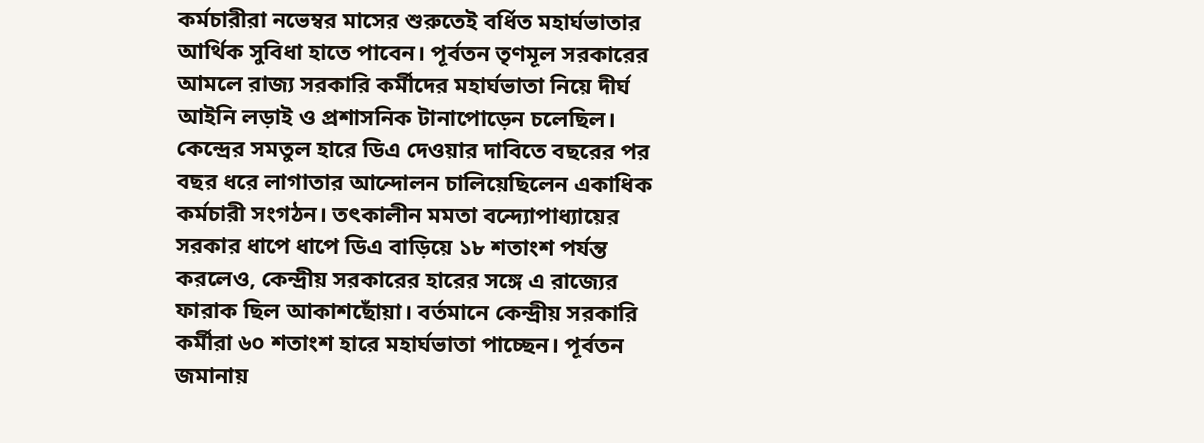কর্মচারীরা নভেম্বর মাসের শুরুতেই বর্ধিত মহার্ঘভাতার আর্থিক সুবিধা হাতে পাবেন। পূর্বতন তৃণমূল সরকারের আমলে রাজ্য সরকারি কর্মীদের মহার্ঘভাতা নিয়ে দীর্ঘ আইনি লড়াই ও প্রশাসনিক টানাপোড়েন চলেছিল। কেন্দ্রের সমতুল হারে ডিএ দেওয়ার দাবিতে বছরের পর বছর ধরে লাগাতার আন্দোলন চালিয়েছিলেন একাধিক কর্মচারী সংগঠন। তৎকালীন মমতা বন্দ্যোপাধ্যায়ের সরকার ধাপে ধাপে ডিএ বাড়িয়ে ১৮ শতাংশ পর্যন্ত করলেও, কেন্দ্রীয় সরকারের হারের সঙ্গে এ রাজ্যের ফারাক ছিল আকাশছোঁয়া। বর্তমানে কেন্দ্রীয় সরকারি কর্মীরা ৬০ শতাংশ হারে মহার্ঘভাতা পাচ্ছেন। পূর্বতন জমানায়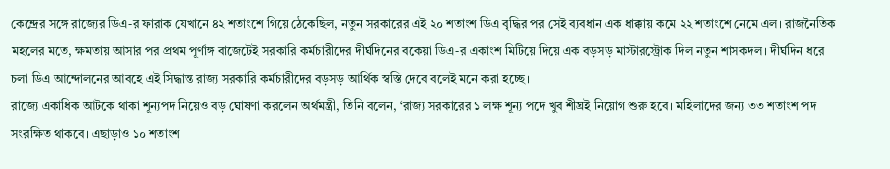কেন্দ্রের সঙ্গে রাজ্যের ডিএ-র ফারাক যেখানে ৪২ শতাংশে গিয়ে ঠেকেছিল, নতুন সরকারের এই ২০ শতাংশ ডিএ বৃদ্ধির পর সেই ব্যবধান এক ধাক্কায় কমে ২২ শতাংশে নেমে এল। রাজনৈতিক মহলের মতে, ক্ষমতায় আসার পর প্রথম পূর্ণাঙ্গ বাজেটেই সরকারি কর্মচারীদের দীর্ঘদিনের বকেয়া ডিএ-র একাংশ মিটিয়ে দিয়ে এক বড়সড় মাস্টারস্ট্রোক দিল নতুন শাসকদল। দীর্ঘদিন ধরে চলা ডিএ আন্দোলনের আবহে এই সিদ্ধান্ত রাজ্য সরকারি কর্মচারীদের বড়সড় আর্থিক স্বস্তি দেবে বলেই মনে করা হচ্ছে।
রাজ্যে একাধিক আটকে থাকা শূন্যপদ নিয়েও বড় ঘোষণা করলেন অর্থমন্ত্রী, তিনি বলেন, ‘রাজ্য সরকারের ১ লক্ষ শূন্য পদে খুব শীঘ্রই নিয়োগ শুরু হবে। মহিলাদের জন্য ৩৩ শতাংশ পদ সংরক্ষিত থাকবে। এছাড়াও ১০ শতাংশ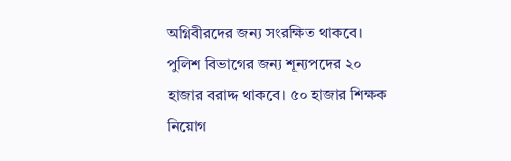অগ্নিবীরদের জন্য সংরক্ষিত থাকবে। পুলিশ বিভাগের জন্য শূন্যপদের ২০ হাজার বরাদ্দ থাকবে। ৫০ হাজার শিক্ষক নিয়োগ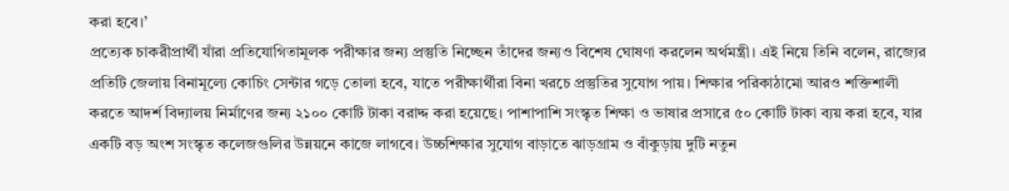করা হবে।’
প্রত্যেক চাকরীপ্রার্থী যাঁরা প্রতিযোগিতামূলক পরীক্ষার জন্য প্রস্তুতি নিচ্ছেন তাঁদের জন্যও বিশেষ ঘোষণা করলেন অর্থমন্ত্রী। এই নিয়ে তিনি বলেন, রাজ্যের প্রতিটি জেলায় বিনামূল্যে কোচিং সেন্টার গড়ে তোলা হবে, যাতে পরীক্ষার্থীরা বিনা খরচে প্রস্তুতির সুযোগ পায়। শিক্ষার পরিকাঠামো আরও শক্তিশালী করতে আদর্শ বিদ্যালয় নির্মাণের জন্য ২১০০ কোটি টাকা বরাদ্দ করা হয়েছে। পাশাপাশি সংস্কৃত শিক্ষা ও ভাষার প্রসারে ৫০ কোটি টাকা ব্যয় করা হবে, যার একটি বড় অংশ সংস্কৃত কলেজগুলির উন্নয়নে কাজে লাগবে। উচ্চশিক্ষার সুযোগ বাড়াতে ঝাড়গ্রাম ও বাঁকুড়ায় দুটি নতুন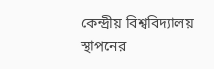কেন্দ্রীয় বিশ্ববিদ্যালয় স্থাপনের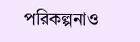পরিকল্পনাও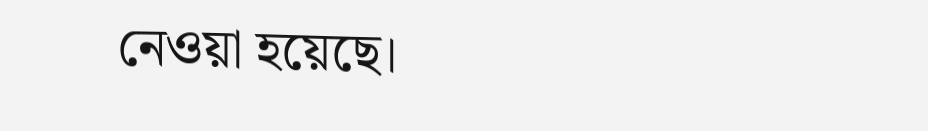নেওয়া হয়েছে।